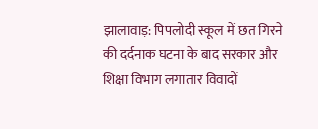झालावाड़: पिपलोदी स्कूल में छत गिरने की दर्दनाक घटना के बाद सरकार और शिक्षा विभाग लगातार विवादों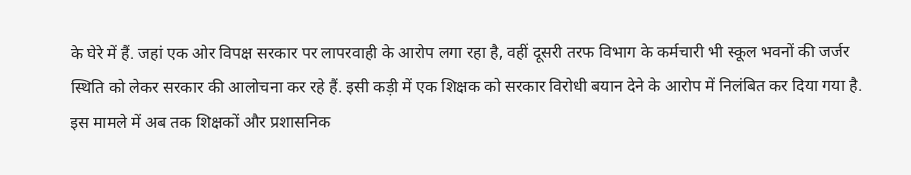के घेरे में हैं. जहां एक ओर विपक्ष सरकार पर लापरवाही के आरोप लगा रहा है, वहीं दूसरी तरफ विभाग के कर्मचारी भी स्कूल भवनों की जर्जर स्थिति को लेकर सरकार की आलोचना कर रहे हैं. इसी कड़ी में एक शिक्षक को सरकार विरोधी बयान देने के आरोप में निलंबित कर दिया गया है. इस मामले में अब तक शिक्षकों और प्रशासनिक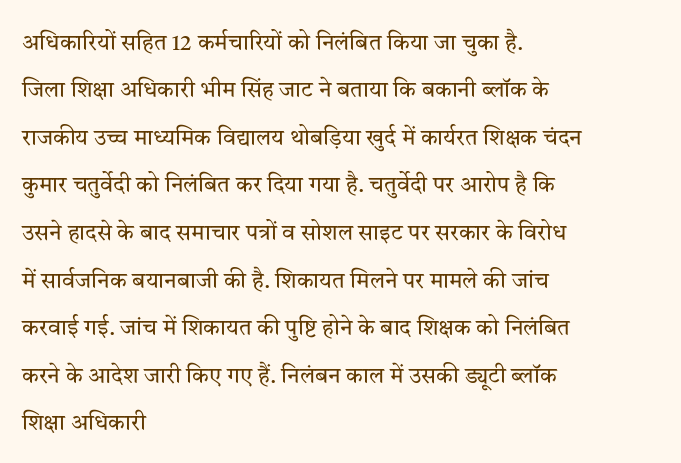अधिकारियों सहित 12 कर्मचारियों को निलंबित किया जा चुका है.
जिला शिक्षा अधिकारी भीम सिंह जाट ने बताया कि बकानी ब्लॉक के राजकीय उच्च माध्यमिक विद्यालय थोबड़िया खुर्द में कार्यरत शिक्षक चंदन कुमार चतुर्वेदी को निलंबित कर दिया गया है. चतुर्वेदी पर आरोप है कि उसने हादसे के बाद समाचार पत्रों व सोशल साइट पर सरकार के विरोध में सार्वजनिक बयानबाजी की है. शिकायत मिलने पर मामले की जांच करवाई गई. जांच में शिकायत की पुष्टि होने के बाद शिक्षक को निलंबित करने के आदेश जारी किए गए हैं. निलंबन काल में उसकी ड्यूटी ब्लॉक शिक्षा अधिकारी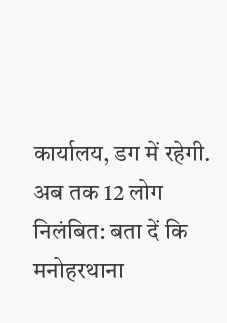कार्यालय, डग में रहेगी.
अब तक 12 लोग निलंबित: बता दें कि मनोहरथाना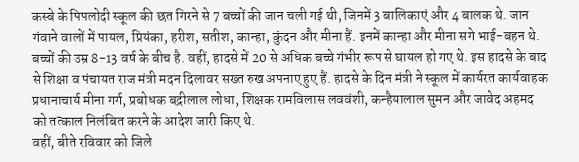कस्बे के पिपलोदी स्कूल की छत गिरने से 7 बच्चों की जान चली गई थी, जिनमें 3 बालिकाएं और 4 बालक थे. जान गंवाने वालों में पायल, प्रियंका, हरीश, सतीश, कान्हा, कुंदन और मीना हैं. इनमें कान्हा और मीना सगे भाई-बहन थे. बच्चों की उम्र 8-13 वर्ष के बीच है. वहीं, हादसे में 20 से अधिक बच्चे गंभीर रूप से घायल हो गए थे. इस हादसे के बाद से शिक्षा व पंचायत राज मंत्री मदन दिलावर सख्त रुख अपनाए हुए हैं. हादसे के दिन मंत्री ने स्कूल में कार्यरत कार्यवाहक प्रधानाचार्य मीना गर्ग, प्रबोधक बद्रीलाल लोधा, शिक्षक रामविलास लववंशी, कन्हैयालाल सुमन और जावेद अहमद को तत्काल निलंबित करने के आदेश जारी किए थे.
वहीं, बीते रविवार को जिले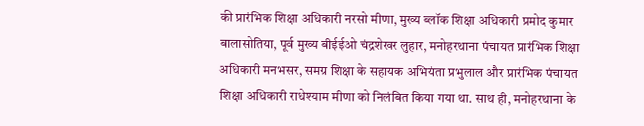की प्रारंभिक शिक्षा अधिकारी नरसो मीणा, मुख्य ब्लॉक शिक्षा अधिकारी प्रमोद कुमार बालासोतिया, पूर्व मुख्य बीईईओ चंद्रशेखर लुहार, मनोहरथाना पंचायत प्रारंभिक शिक्षा अधिकारी मनभसर, समग्र शिक्षा के सहायक अभियंता प्रभुलाल और प्रारंभिक पंचायत शिक्षा अधिकारी राधेश्याम मीणा को निलंबित किया गया था. साथ ही, मनोहरथाना के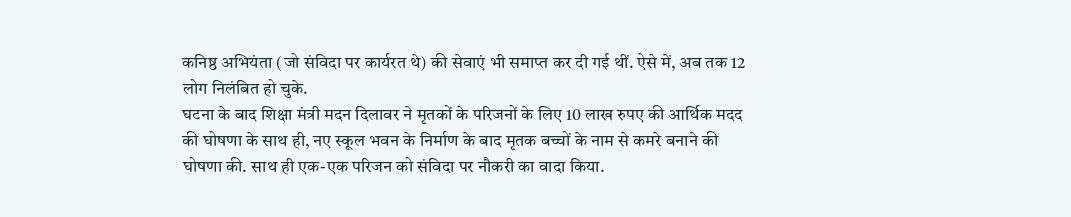कनिष्ठ अभियंता (जो संविदा पर कार्यरत थे) की सेवाएं भी समाप्त कर दी गई थीं. ऐसे में, अब तक 12 लोग निलंबित हो चुके.
घटना के बाद शिक्षा मंत्री मदन दिलावर ने मृतकों के परिजनों के लिए 10 लाख रुपए की आर्थिक मदद की घोषणा के साथ ही, नए स्कूल भवन के निर्माण के बाद मृतक बच्चों के नाम से कमरे बनाने की घोषणा की. साथ ही एक-एक परिजन को संविदा पर नौकरी का वादा किया.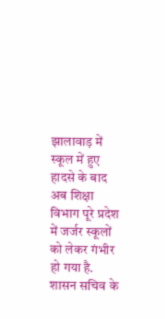झालावाड़ में स्कूल में हुए हादसे के बाद अब शिक्षा विभाग पूरे प्रदेश में जर्जर स्कूलों को लेकर गंभीर हो गया है. शासन सचिव के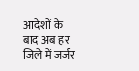आदेशों के बाद अब हर जिले में जर्जर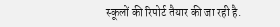स्कूलों की रिपोर्ट तैयार की जा रही है.